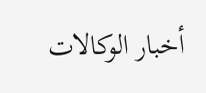أخبار الوكالات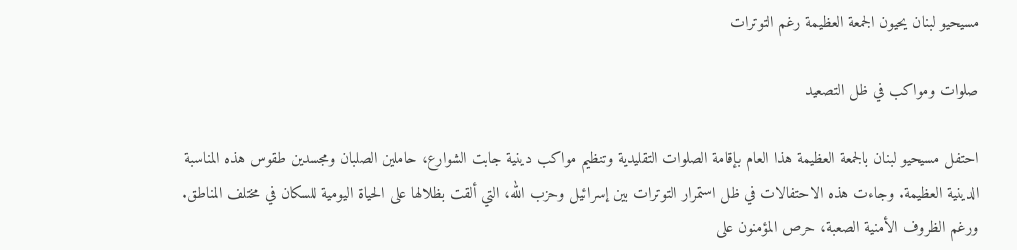مسيحيو لبنان يحيون الجمعة العظيمة رغم التوترات

صلوات ومواكب في ظل التصعيد

احتفل مسيحيو لبنان بالجمعة العظيمة هذا العام بإقامة الصلوات التقليدية وتنظيم مواكب دينية جابت الشوارع، حاملين الصلبان ومجسدين طقوس هذه المناسبة الدينية العظيمة. وجاءت هذه الاحتفالات في ظل استمرار التوترات بين إسرائيل وحزب الله، التي ألقت بظلالها على الحياة اليومية للسكان في مختلف المناطق. ورغم الظروف الأمنية الصعبة، حرص المؤمنون على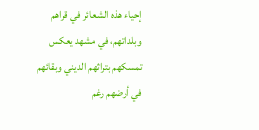إحياء هذه الشعائر في قراهم وبلداتهم، في مشهد يعكس تمسكهم بتراثهم الديني وبقائهم في أرضهم رغم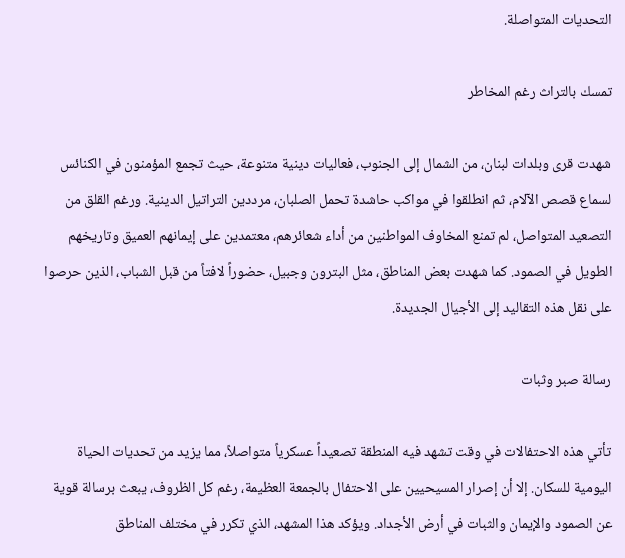التحديات المتواصلة.

تمسك بالتراث رغم المخاطر

شهدت قرى وبلدات لبنان، من الشمال إلى الجنوب، فعاليات دينية متنوعة، حيث تجمع المؤمنون في الكنائس لسماع قصص الآلام، ثم انطلقوا في مواكب حاشدة تحمل الصلبان، مرددين التراتيل الدينية. ورغم القلق من التصعيد المتواصل، لم تمنع المخاوف المواطنين من أداء شعائرهم، معتمدين على إيمانهم العميق وتاريخهم الطويل في الصمود. كما شهدت بعض المناطق، مثل البترون وجبيل، حضوراً لافتاً من قبل الشباب، الذين حرصوا على نقل هذه التقاليد إلى الأجيال الجديدة.

رسالة صبر وثبات

تأتي هذه الاحتفالات في وقت تشهد فيه المنطقة تصعيداً عسكرياً متواصلاً، مما يزيد من تحديات الحياة اليومية للسكان. إلا أن إصرار المسيحيين على الاحتفال بالجمعة العظيمة، رغم كل الظروف، يبعث برسالة قوية عن الصمود والإيمان والثبات في أرض الأجداد. ويؤكد هذا المشهد، الذي تكرر في مختلف المناطق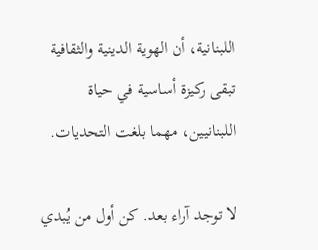اللبنانية، أن الهوية الدينية والثقافية تبقى ركيزة أساسية في حياة اللبنانيين، مهما بلغت التحديات.

لا توجد آراء بعد. كن أول من يُبدي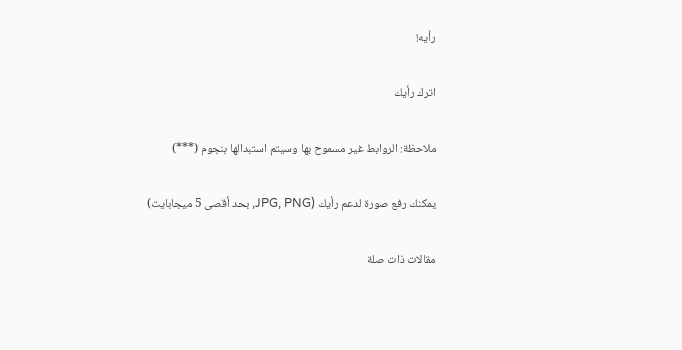رأيه!

اترك رأيك

ملاحظة: الروابط غير مسموح بها وسيتم استبدالها بنجوم (***)

يمكنك رفع صورة لدعم رأيك (JPG, PNG, بحد أقصى 5 ميجابايت)

مقالات ذات صلة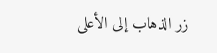زر الذهاب إلى الأعلى